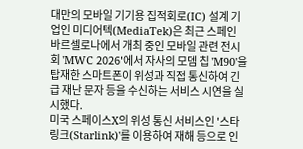대만의 모바일 기기용 집적회로(IC) 설계 기업인 미디어텍(MediaTek)은 최근 스페인 바르셀로나에서 개최 중인 모바일 관련 전시회 'MWC 2026'에서 자사의 모뎀 칩 'M90'을 탑재한 스마트폰이 위성과 직접 통신하여 긴급 재난 문자 등을 수신하는 서비스 시연을 실시했다.
미국 스페이스X의 위성 통신 서비스인 '스타링크(Starlink)'를 이용하여 재해 등으로 인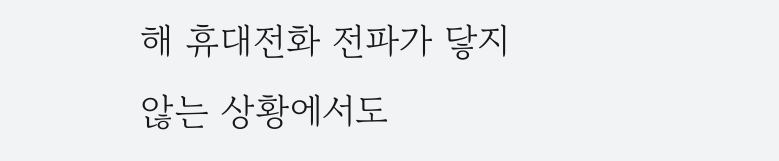해 휴대전화 전파가 닿지 않는 상황에서도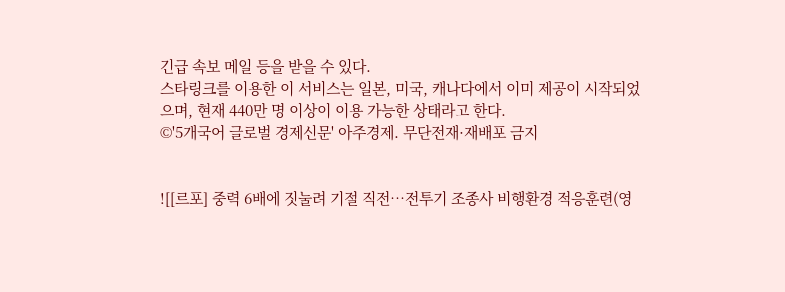긴급 속보 메일 등을 받을 수 있다.
스타링크를 이용한 이 서비스는 일본, 미국, 캐나다에서 이미 제공이 시작되었으며, 현재 440만 명 이상이 이용 가능한 상태라고 한다.
©'5개국어 글로벌 경제신문' 아주경제. 무단전재·재배포 금지


![[르포] 중력 6배에 짓눌려 기절 직전…전투기 조종사 비행환경 적응훈련(영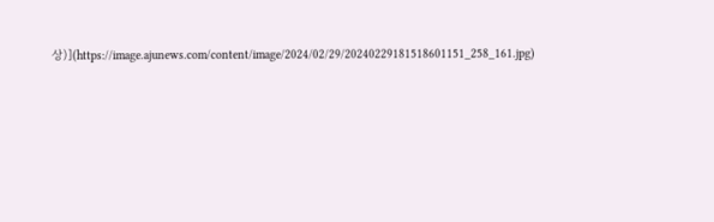상)](https://image.ajunews.com/content/image/2024/02/29/20240229181518601151_258_161.jpg)